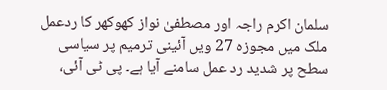سلمان اکرم راجہ اور مصطفیٰ نواز کھوکھر کا ردعمل
ملک میں مجوزہ 27 ویں آئینی ترمیم پر سیاسی سطح پر شدید رد عمل سامنے آیا ہے۔ پی ٹی آئی،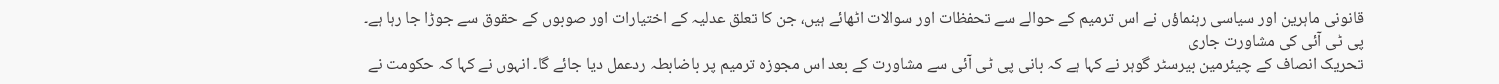قانونی ماہرین اور سیاسی رہنماؤں نے اس ترمیم کے حوالے سے تحفظات اور سوالات اٹھائے ہیں، جن کا تعلق عدلیہ کے اختیارات اور صوبوں کے حقوق سے جوڑا جا رہا ہے۔
پی ٹی آئی کی مشاورت جاری
تحریک انصاف کے چیئرمین بیرسٹر گوہر نے کہا ہے کہ بانی پی ٹی آئی سے مشاورت کے بعد اس مجوزہ ترمیم پر باضابطہ ردعمل دیا جائے گا۔ انہوں نے کہا کہ حکومت نے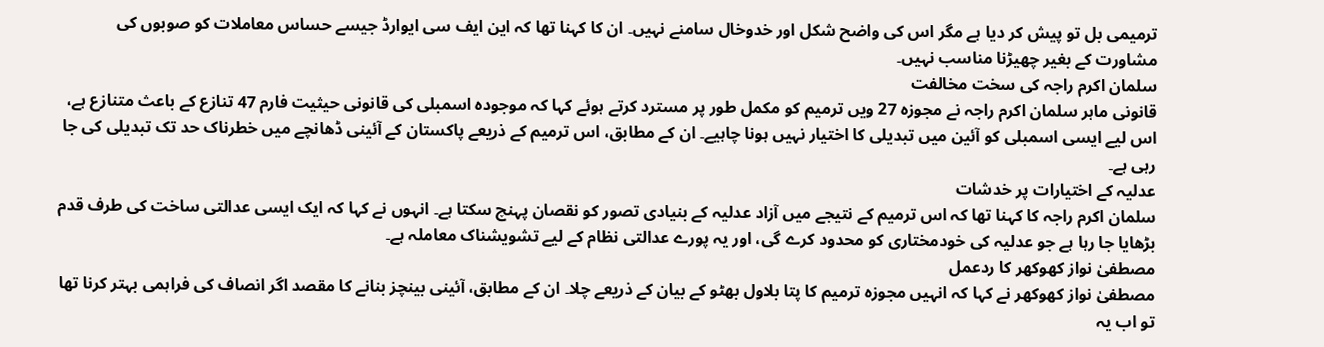ترمیمی بل تو پیش کر دیا ہے مگر اس کی واضح شکل اور خدوخال سامنے نہیں۔ ان کا کہنا تھا کہ این ایف سی ایوارڈ جیسے حساس معاملات کو صوبوں کی مشاورت کے بغیر چھیڑنا مناسب نہیں۔
سلمان اکرم راجہ کی سخت مخالفت
قانونی ماہر سلمان اکرم راجہ نے مجوزہ 27 ویں ترمیم کو مکمل طور پر مسترد کرتے ہوئے کہا کہ موجودہ اسمبلی کی قانونی حیثیت فارم 47 تنازع کے باعث متنازع ہے، اس لیے ایسی اسمبلی کو آئین میں تبدیلی کا اختیار نہیں ہونا چاہیے۔ ان کے مطابق، اس ترمیم کے ذریعے پاکستان کے آئینی ڈھانچے میں خطرناک حد تک تبدیلی کی جا رہی ہے۔
عدلیہ کے اختیارات پر خدشات
سلمان اکرم راجہ کا کہنا تھا کہ اس ترمیم کے نتیجے میں آزاد عدلیہ کے بنیادی تصور کو نقصان پہنچ سکتا ہے۔ انہوں نے کہا کہ ایک ایسی عدالتی ساخت کی طرف قدم بڑھایا جا رہا ہے جو عدلیہ کی خودمختاری کو محدود کرے گی، اور یہ پورے عدالتی نظام کے لیے تشویشناک معاملہ ہے۔
مصطفیٰ نواز کھوکھر کا ردعمل
مصطفیٰ نواز کھوکھر نے کہا کہ انہیں مجوزہ ترمیم کا پتا بلاول بھٹو کے بیان کے ذریعے چلا۔ ان کے مطابق، آئینی بینچز بنانے کا مقصد اگر انصاف کی فراہمی بہتر کرنا تھا تو اب یہ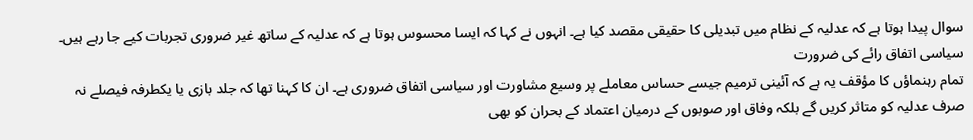سوال پیدا ہوتا ہے کہ عدلیہ کے نظام میں تبدیلی کا حقیقی مقصد کیا ہے۔ انہوں نے کہا کہ ایسا محسوس ہوتا ہے کہ عدلیہ کے ساتھ غیر ضروری تجربات کیے جا رہے ہیں۔
سیاسی اتفاق رائے کی ضرورت
تمام رہنماؤں کا مؤقف یہ ہے کہ آئینی ترمیم جیسے حساس معاملے پر وسیع مشاورت اور سیاسی اتفاق ضروری ہے۔ ان کا کہنا تھا کہ جلد بازی یا یکطرفہ فیصلے نہ صرف عدلیہ کو متاثر کریں گے بلکہ وفاق اور صوبوں کے درمیان اعتماد کے بحران کو بھی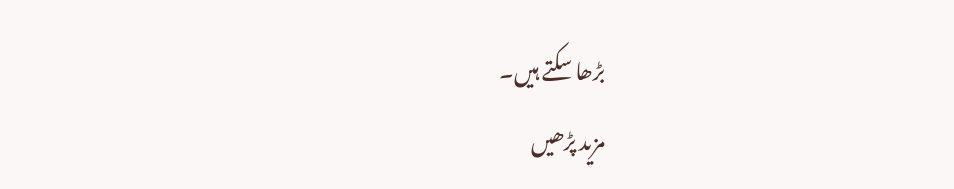بڑھا سکتے ہیں۔
مزید پڑھیں